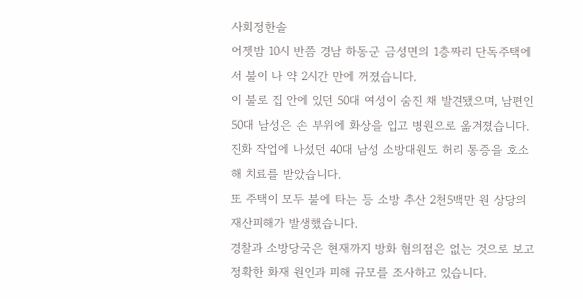사회정한솔
어젯밤 10시 반쯤 경남 하동군 금성면의 1층짜리 단독주택에서 불이 나 약 2시간 만에 꺼졌습니다.
이 불로 집 안에 있던 50대 여성이 숨진 채 발견됐으며, 남편인 50대 남성은 손 부위에 화상을 입고 병원으로 옮겨졌습니다.
진화 작업에 나섰던 40대 남성 소방대원도 허리 통증을 호소해 치료를 받았습니다.
또 주택이 모두 불에 타는 등 소방 추산 2천5백만 원 상당의 재산피해가 발생했습니다.
경찰과 소방당국은 현재까지 방화 혐의점은 없는 것으로 보고 정확한 화재 원인과 피해 규모를 조사하고 있습니다.